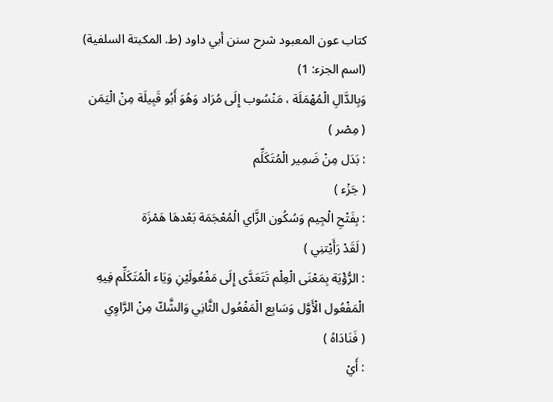كتاب عون المعبود شرح سنن أبي داود (ط. المكبتة السلفية) (اسم الجزء: 1)
وَبِالدَّالِ الْمُهْمَلَة ، مَنْسُوب إِلَى مُرَاد وَهُوَ أَبُو قَبِيلَة مِنْ الْيَمَن
( مِصْر )
: بَدَل مِنْ ضَمِير الْمُتَكَلِّم
( جَزْء )
: بِفَتْحِ الْجِيم وَسُكُون الزَّاي الْمُعْجَمَة بَعْدهَا هَمْزَة
( لَقَدْ رَأَيْتنِي )
: الرُّؤْيَة بِمَعْنَى الْعِلْم تَتَعَدَّى إِلَى مَفْعُولَيْنِ وَيَاء الْمُتَكَلِّم فِيهِ الْمَفْعُول الْأَوَّل وَسَابِع الْمَفْعُول الثَّانِي وَالشَّكّ مِنْ الرَّاوِي
( فَنَادَاهُ )
: أَيْ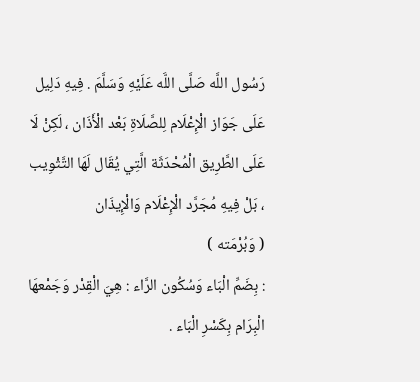رَسُول اللَّه صَلَّى اللَّه عَلَيْهِ وَسَلَّمَ . فِيهِ دَلِيل عَلَى جَوَاز الْإِعْلَام لِلصَّلَاةِ بَعْد الْأَذَان ، لَكِنْ لَا عَلَى الطَّرِيق الْمُحْدَثَة الَّتِي يُقَال لَهَا التَّثْوِيب ، بَلْ فِيهِ مُجَرَّد الْإِعْلَام وَالْإِيذَان
( وَبُرْمَته )
: بِضَمِّ الْبَاء وَسُكُون الرَّاء : هِيَ الْقِدْر وَجَمْعهَا الْبِرَام بِكَسْرِ الْبَاء .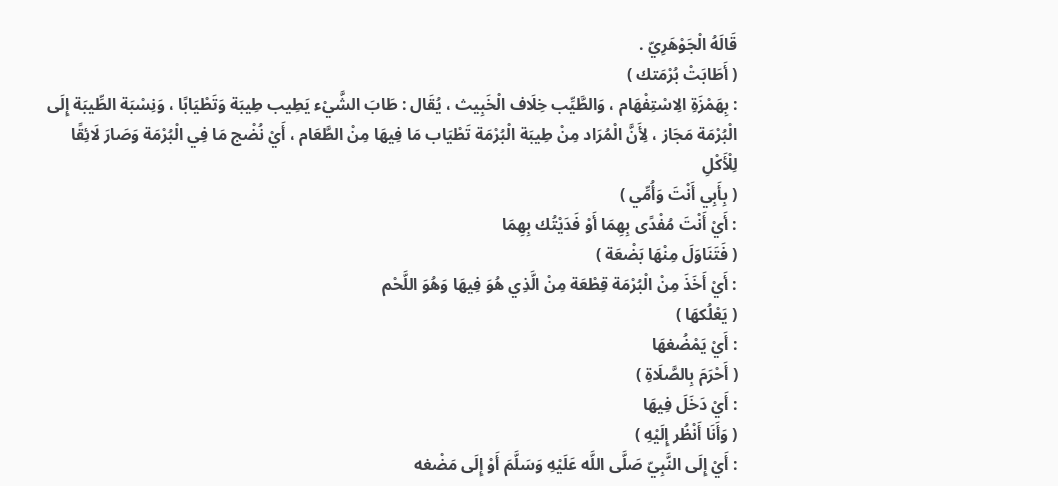قَالَهُ الْجَوْهَرِيّ .
( أَطَابَتْ بُرْمَتك )
: بِهَمْزَةِ الِاسْتِفْهَام ، وَالطَّيِّب خِلَاف الْخَبِيث ، يُقَال : طَابَ الشَّيْء يَطِيب طِيبَة وَتَطْيَابًا ، وَنِسْبَة الطِّيبَة إِلَى الْبُرْمَة مَجَاز ، لِأَنَّ الْمُرَاد مِنْ طِيبَة الْبُرْمَة تَطْيَاب مَا فِيهَا مِنْ الطَّعَام ، أَيْ نُضْج مَا فِي الْبُرْمَة وَصَارَ لَائِقًا لِلْأَكْلِ
( بِأَبِي أَنْتَ وَأُمِّي )
: أَيْ أَنْتَ مُفْدًى بِهِمَا أَوْ فَدَيْتُك بِهِمَا
( فَتَنَاوَلَ مِنْهَا بَضْعَة )
: أَيْ أَخَذَ مِنْ الْبُرْمَة قِطْعَة مِنْ الَّذِي هُوَ فِيهَا وَهُوَ اللَّحْم
( يَعْلُكهَا )
: أَيْ يَمْضُغهَا
( أَحْرَمَ بِالصَّلَاةِ )
: أَيْ دَخَلَ فِيهَا
( وَأَنَا أَنْظُر إِلَيْهِ )
: أَيْ إِلَى النَّبِيّ صَلَّى اللَّه عَلَيْهِ وَسَلَّمَ أَوْ إِلَى مَضْغه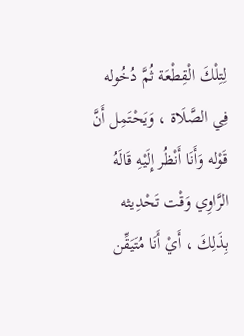لِتِلْكَ الْقِطْعَة ثُمَّ دُخُوله فِي الصَّلَاة ، وَيَحْتَمِل أَنَّ قَوْله وَأَنَا أَنْظُر إِلَيْهِ قَالَهُ الرَّاوِي وَقْت تَحْدِيثه بِذَلِكَ ، أَيْ أَنَا مُتَيَقِّن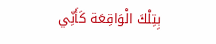بِتِلْكَ الْوَاقِعَة كَأَنِّي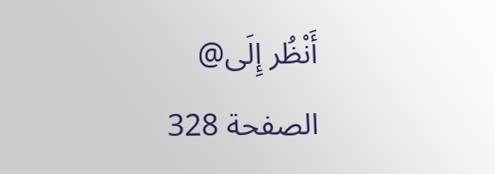أَنْظُر إِلَى@
الصفحة 328